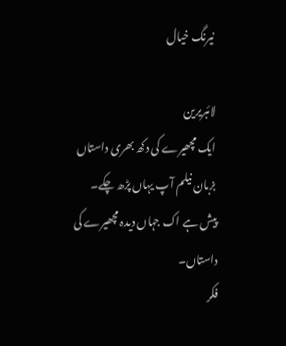نیرنگ خیال

لائبریرین
ایک مچھیرے کی دکھ بھری داستاں بزبان نیلم آپ یہاں پڑھ چکے۔
پیش ہے اک جہاں دیدہ مچھیرے کی داستاں۔
فکر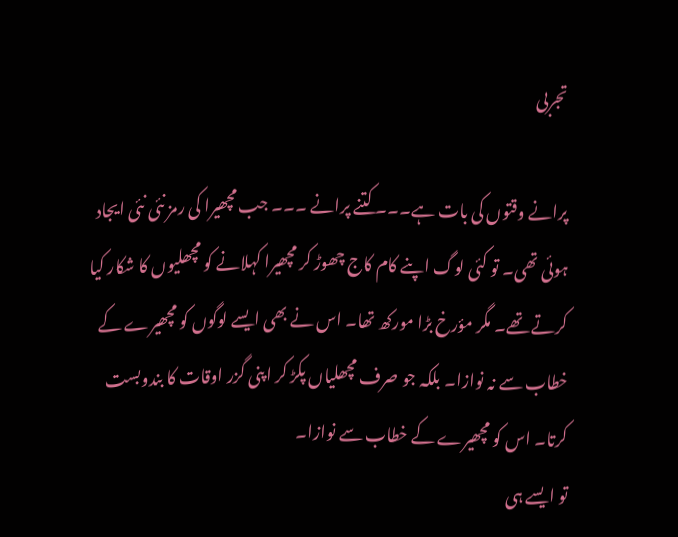تجربی

پرانے وقتوں کی بات ہے۔۔۔ کتنے پرانے ۔۔۔ جب مچھیرا کی رمز نئی نئی ایجاد ہوئی تھی۔ تو کئی لوگ اپنے کام کاج چھوڑ کر مچھیرا کہلانے کو مچھلیوں کا شکار کیا کرتے تھے۔ مگر مؤرخ بڑا مورکھ تھا۔ اس نے بھی ایسے لوگوں کو مچھیرے کے خطاب سے نہ نوازا۔ بلکہ جو صرف مچھلیاں پکڑ کر اپنی گزر اوقات کا بندوبست کرتا۔ اس کو مچھیرے کے خطاب سے نوازا۔
تو ایسے ہی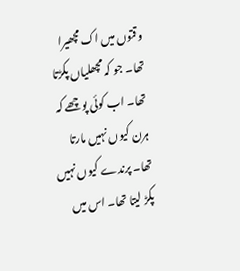وقتوں میں اک مچھیرا تھا۔ جو کہ مچھلیاں پکڑتا تھا۔ اب کوئی پوچھے کہ ہرن کیوں نہیں مارتا تھا۔ پرندے کیوں نہیں پکڑ لیتا تھا۔ اس میں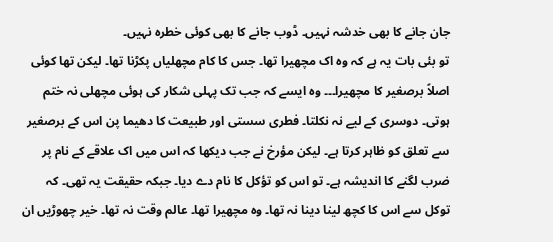جان جانے کا بھی خدشہ نہیں۔ ڈوب جانے کا بھی کوئی خطرہ نہیں۔
تو بئی بات یہ ہے کہ وہ اک مچھیرا تھا۔ جس کا کام مچھلیاں پکڑنا تھا۔ لیکن تھا کوئی اصلاً برصغیر کا مچھیرا۔۔۔ وہ ایسے کہ جب تک پہلی شکار کی ہوئی مچھلی نہ ختم ہوتی۔ دوسری کے لیے نہ نکلتا۔ فطری سستی اور طبیعت کا دھیما پن اس کے برصغیر سے تعلق کو ظاہر کرتا ہے۔ لیکن مؤرخ نے جب دیکھا کہ اس میں اک علاقے کے نام پر ضرب لگنے کا اندیشہ ہے۔ تو اس کو تؤکل کا نام دے دیا۔ جبکہ حقیقت یہ تھی۔ کہ توکل سے اس کا کچھ لینا دینا نہ تھا۔ وہ مچھیرا تھا۔ عالم وقت نہ تھا۔ خیر چھوڑیں ان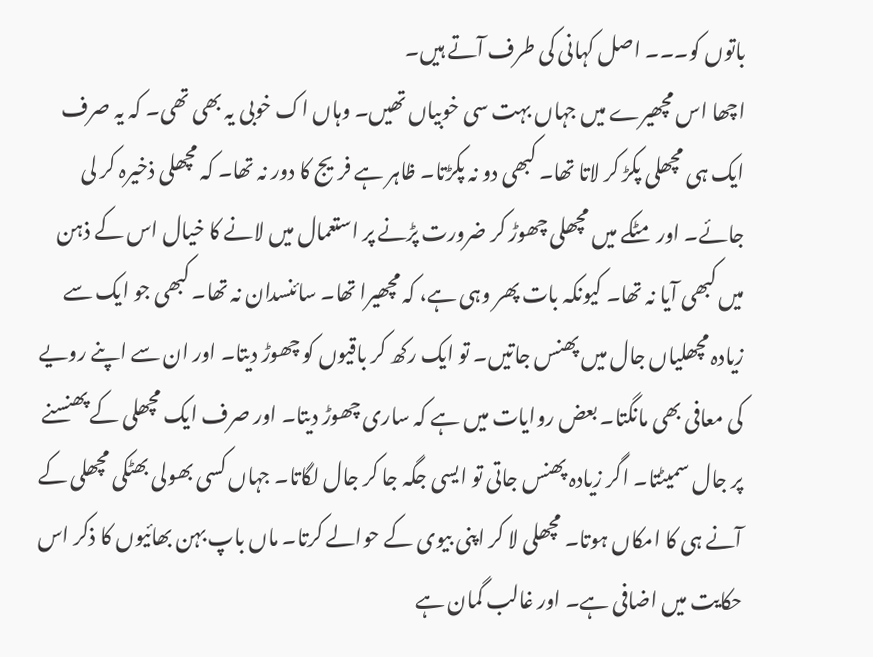باتوں کو۔۔۔ اصل کہانی کی طرف آتے ہیں۔
اچھا اس مچھیرے میں جہاں بہت سی خوبیاں تھیں۔ وہاں اک خوبی یہ بھی تھی۔ کہ یہ صرف ایک ہی مچھلی پکڑ کر لاتا تھا۔ کبھی دو نہ پکڑتا۔ ظاہر ہے فریج کا دور نہ تھا۔ کہ مچھلی ذخیرہ کر لی جائے۔ اور مٹکے میں مچھلی چھوڑ کر ضرورت پڑنے پر استعمال میں لانے کا خیال اس کے ذہن میں کبھی آیا نہ تھا۔ کیونکہ بات پھر وہی ہے، کہ مچھیرا تھا۔ سائنسدان نہ تھا۔ کبھی جو ایک سے زیادہ مچھلیاں جال میں پھنس جاتیں۔ تو ایک رکھ کر باقیوں کو چھوڑ دیتا۔ اور ان سے اپنے رویے کی معافی بھی مانگتا۔ بعض روایات میں ہے کہ ساری چھوڑ دیتا۔ اور صرف ایک مچھلی کے پھنسنے پر جال سمیٹتا۔ اگر زیادہ پھنس جاتی تو ایسی جگہ جا کر جال لگاتا۔ جہاں کسی بھولی بھٹکی مچھلی کے آنے ہی کا امکاں ہوتا۔ مچھلی لا کر اپنی بیوی کے حوالے کرتا۔ ماں باپ بہن بھائیوں کا ذکر اس حکایت میں اضافی ہے۔ اور غالب گمان ہے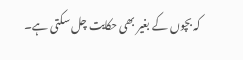کہ بچوں کے بغیر بھی حکایت چل سکتی ہے۔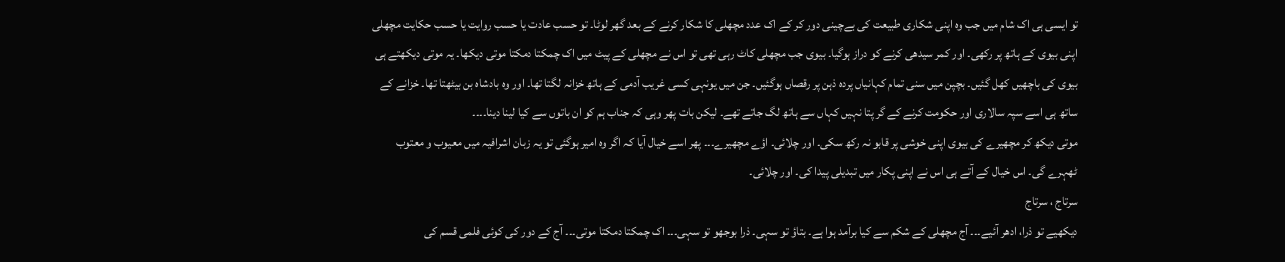تو ایسی ہی اک شام میں جب وہ اپنی شکاری طبیعت کی بےچینی دور کر کے اک عدد مچھلی کا شکار کرنے کے بعد گھر لوٹا۔ تو حسب عادت یا حسب روایت یا حسب حکایت مچھلی اپنی بیوی کے ہاتھ پر رکھی۔ اور کمر سیدھی کرنے کو دراز ہوگیا۔ بیوی جب مچھلی کاٹ رہی تھی تو اس نے مچھلی کے پیٹ میں اک چمکتا دمکتا موتی دیکھا۔ یہ موتی دیکھتے ہی بیوی کی باچھیں کھل گئیں۔ بچپن میں سنی تمام کہانیاں پردہ ذہن پر رقصاں ہوگئیں۔ جن میں یونہی کسی غریب آدمی کے ہاتھ خزانہ لگتا تھا۔ اور وہ بادشاہ بن بیٹھتا تھا۔ خزانے کے ساتھ ہی اسے سپہ سالاری اور حکومت کرنے کے گر پتا نہیں کہاں سے ہاتھ لگ جاتے تھے۔ لیکن بات پھر وہی کہ جناب ہم کو ان باتوں سے کیا لینا دینا۔۔۔۔
موتی دیکھ کر مچھیرے کی بیوی اپنی خوشی پر قابو نہ رکھ سکی۔ اور چلائی۔ اؤے مچھیرے۔۔۔ پھر اسے خیال آیا کہ اگر وہ امیر ہوگئی تو یہ زبان اشرافیہ میں معیوب و معتوب ٹھہرے گی۔ اس خیال کے آتے ہی اس نے اپنی پکار میں تبدیلی پیدا کی۔ اور چلائی۔
سرتاج ، سرتاج
دیکھیے تو ذرا، ادھر آئیے۔۔۔ آج مچھلی کے شکم سے کیا برآمد ہوا ہے۔ بتاؤ تو سہی۔ ذرا بوجھو تو سہی۔۔۔ اک چمکتا دمکتا موتی۔۔۔ آج کے دور کی کوئی فلمی قسم کی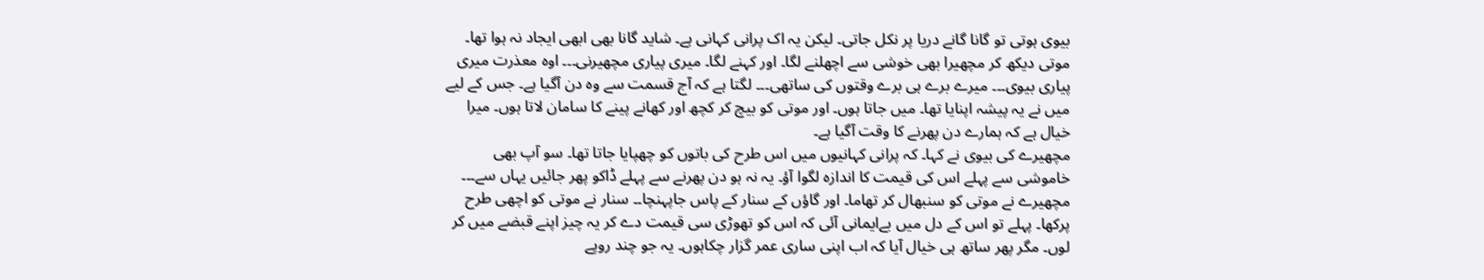بیوی ہوتی تو گانا گانے دریا پر نکل جاتی۔ لیکن یہ اک پرانی کہانی ہے۔ شاید گانا بھی ابھی ایجاد نہ ہوا تھا۔
موتی دیکھ کر مچھیرا بھی خوشی سے اچھلنے لگا۔ اور کہنے لگا۔ میری پیاری مچھیرنی۔۔۔ اوہ معذرت میری پیاری بیوی۔۔۔ میرے برے ہی برے وقتوں کی ساتھی۔۔۔ لگتا ہے کہ آج قسمت سے وہ دن آگیا ہے۔ جس کے لیے میں نے یہ پیشہ اپنایا تھا۔ میں جاتا ہوں۔ اور موتی کو بیچ کر کچھ اور کھانے پینے کا سامان لاتا ہوں۔ میرا خیال ہے کہ ہمارے دن پھرنے کا وقت آگیا ہے۔
مچھیرے کی بیوی نے کہا۔ کہ پرانی کہانیوں میں اس طرح کی باتوں کو چھپایا جاتا تھا۔ سو آپ بھی خاموشی سے پہلے اس کی قیمت کا اندازہ لگوا آؤ۔ یہ نہ ہو دن پھرنے سے پہلے ڈاکو پھر جائیں یہاں سے۔۔۔
مچھیرے نے موتی کو سنبھال کر تھاما۔ اور گاؤں کے سنار کے پاس جاپہنچا۔۔ سنار نے موتی کو اچھی طرح پرکھا۔ پہلے تو اس کے دل میں بےایمانی آئی کہ اس کو تھوڑی سی قیمت دے کر یہ چیز اپنے قبضے میں کر لوں۔ مگر پھر ساتھ ہی خیال آیا کہ اب اپنی ساری عمر گزار چکاہوں۔ یہ جو چند روپے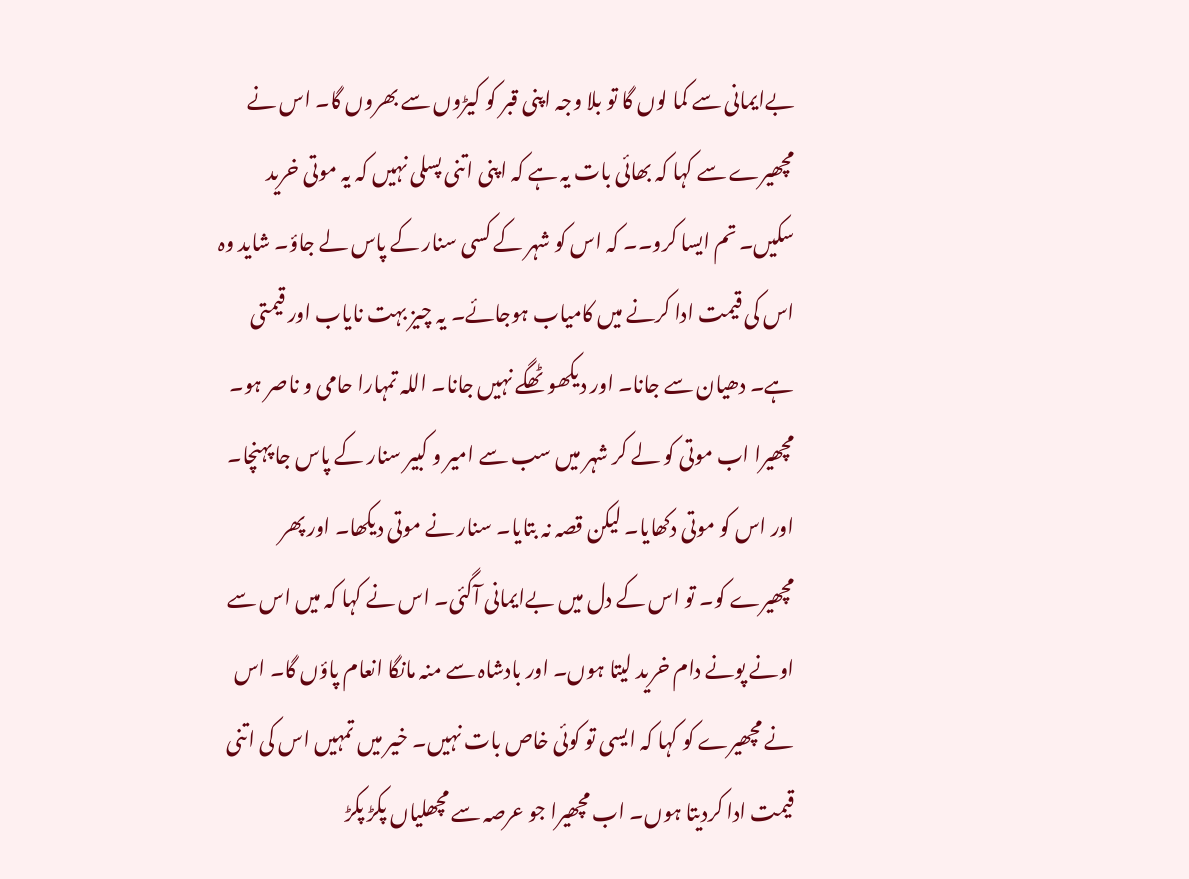بےایمانی سے کما لوں گا تو بلا وجہ اپنی قبر کو کیڑوں سے بھروں گا۔ اس نے مچھیرے سے کہا کہ بھائی بات یہ ہے کہ اپنی اتنی پسلی نہیں کہ یہ موتی خرید سکیں۔ تم ایسا کرو۔۔ کہ اس کو شہر کے کسی سنار کے پاس لے جاؤ۔ شاید وہ اس کی قیمت ادا کرنے میں کامیاب ہوجائے۔ یہ چیز بہت نایاب اور قیمتی ہے۔ دھیان سے جانا۔ اور دیکھو ٹھگے نہیں جانا۔ اللہ تمہارا حامی و ناصر ہو۔
مچھیرا اب موتی کو لے کر شہر میں سب سے امیر و کبیر سنار کے پاس جا پہنچا۔ اور اس کو موتی دکھایا۔ لیکن قصہ نہ بتایا۔ سنار نے موتی دیکھا۔ اور پھر مچھیرے کو۔ تو اس کے دل میں بےایمانی آگئی۔ اس نے کہا کہ میں اس سے اونے پونے دام خرید لیتا ہوں۔ اور بادشاہ سے منہ مانگا انعام پاؤں گا۔ اس نے مچھیرے کو کہا کہ ایسی تو کوئی خاص بات نہیں۔ خیر میں تمہیں اس کی اتنی قیمت ادا کردیتا ہوں۔ اب مچھیرا جو عرصہ سے مچھلیاں پکڑ پکڑ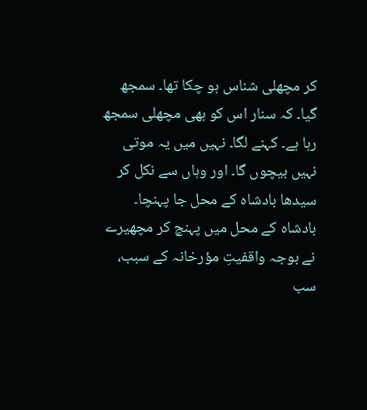کر مچھلی شناس ہو چکا تھا۔ سمجھ گیا۔ کہ سنار اس کو بھی مچھلی سمجھ رہا ہے۔ کہنے لگا۔ نہیں میں یہ موتی نہیں بیچوں گا۔ اور وہاں سے نکل کر سیدھا بادشاہ کے محل جا پہنچا۔
بادشاہ کے محل میں پہنچ کر مچھیرے نے بوجہ واقفیتِ مؤرخانہ کے سبب، سب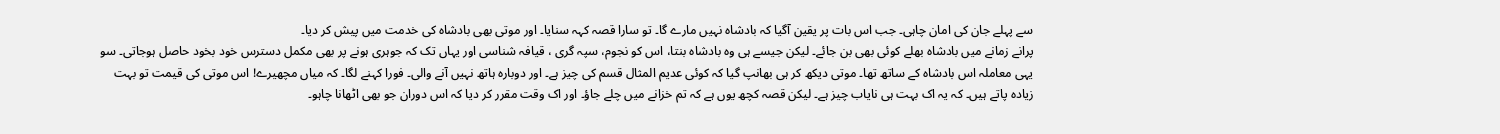سے پہلے جان کی امان چاہی۔ جب اس بات پر یقین آگیا کہ بادشاہ نہیں مارے گا۔ تو سارا قصہ کہہ سنایا۔ اور موتی بھی بادشاہ کی خدمت میں پیش کر دیا۔
پرانے زمانے میں بادشاہ بھلے کوئی بھی بن جائے۔ لیکن جیسے ہی وہ بادشاہ بنتا، اس کو نجوم، سپہ گری ، قیافہ شناسی اور یہاں تک کہ جوہری ہونے پر بھی مکمل دسترس خود بخود حاصل ہوجاتی۔ سو یہی معاملہ اس بادشاہ کے ساتھ تھا۔ موتی دیکھ کر ہی بھانپ گیا کہ کوئی عدیم المثال قسم کی چیز ہے۔ اور دوبارہ ہاتھ نہیں آنے والی۔ فورا کہنے لگا۔ کہ میاں مچھیرے! اس موتی کی قیمت تو بہت زیادہ پاتے ہیں۔ کہ یہ اک بہت ہی نایاب چیز ہے۔ لیکن قصہ کچھ یوں ہے کہ تم خزانے میں چلے جاؤ۔ اور اک وقت مقرر کر دیا کہ اس دوران جو بھی اٹھانا چاہو۔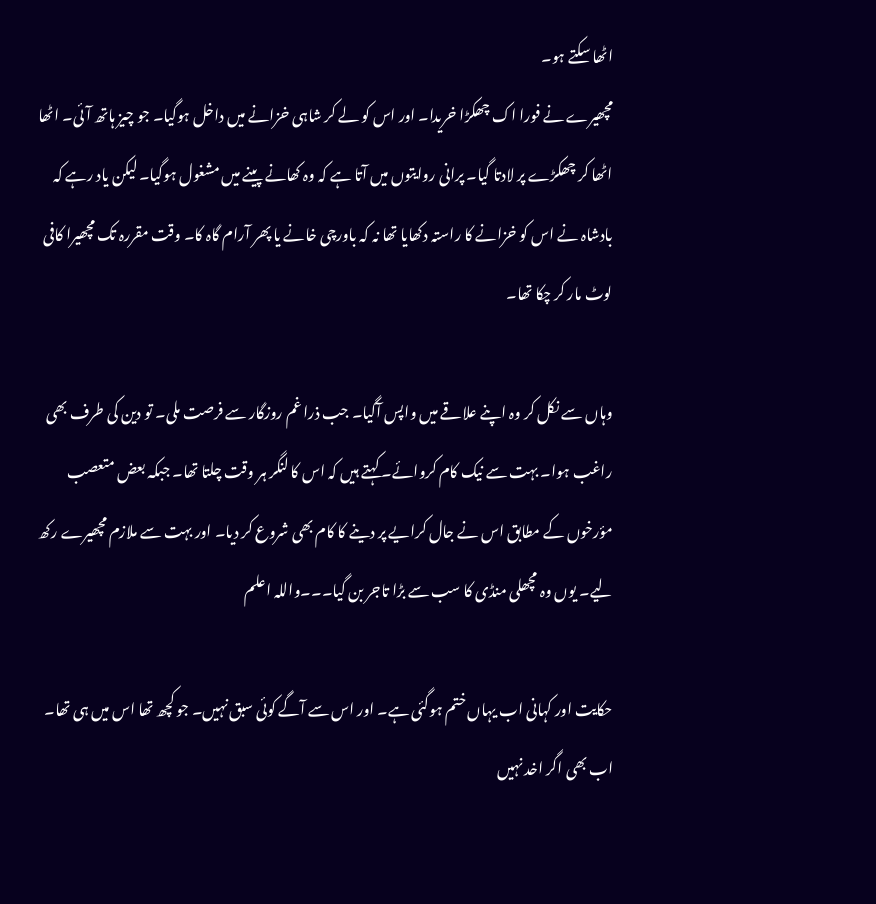اٹھا سکتے ہو۔
مچھیرے نے فورا اک چھکڑا خریدا۔ اور اس کو لے کر شاہی خزانے میں داخل ہوگیا۔ جو چیز ہاتھ آئی۔ اٹھا اٹھا کر چھکڑے پر لادتا گیا۔ پرانی روایتوں میں آتا ہے کہ وہ کھانے پینے میں مشغول ہوگیا۔ لیکن یاد رہے کہ بادشاہ نے اس کو خزانے کا راستہ دکھایا تھا نہ کہ باورچی خانے یا پھر آرام گاہ کا۔ وقت مقررہ تک مچھیرا کافی لوٹ مار کر چکا تھا۔

وہاں سے نکل کر وہ اپنے علاقے میں واپس آگیا۔ جب ذرا غم روزگار سے فرصت ملی۔ تو دین کی طرف بھی راغب ہوا۔ بہت سے نیک کام کروائے۔ کہتے ہیں کہ اس کا لنگر ہر وقت چلتا تھا۔ جبکہ بعض متعصب مؤرخوں کے مطابق اس نے جال کرایے پر دینے کا کام بھی شروع کر دیا۔ اور بہت سے ملازم مچھیرے رکھ لیے۔ یوں وہ مچھلی منڈی کا سب سے بڑا تاجر بن گیا۔۔۔واللہ اعلم

حکایت اور کہانی اب یہاں ختم ہوگئی ہے۔ اور اس سے آگے کوئی سبق نہیں۔ جو کچھ تھا اس میں ہی تھا۔ اب بھی اگر اخد نہیں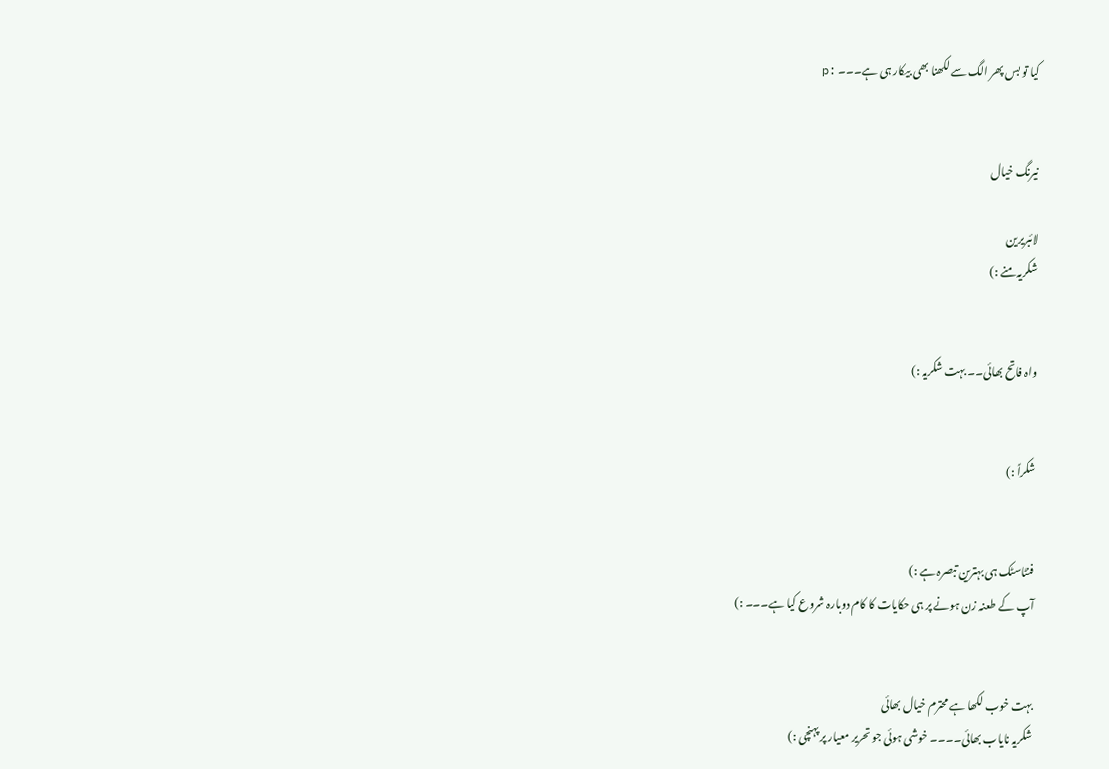کیا تو بس پھر الگ سے لکھنا بھی بیکار ہی ہے۔۔۔ :p


نیرنگ خیال

لائبریرین
شکریہ منے :)


واہ فاتح بھائی۔۔ بہت شکریہ :)


شکراً :)


فنٹاسٹک ہی بہترین تبصرہ ہے :)
آپ کے طعنہ زن ہونے پر ہی حکایات کا کام دوبارہ شروع کیا ہے۔۔۔ :)


بہت خوب لکھا ہے محترم خیال بھائی
شکریہ نایاب بھائی۔۔۔۔ خوشی ہوئی جو تحریر معیار پر پہنچی :)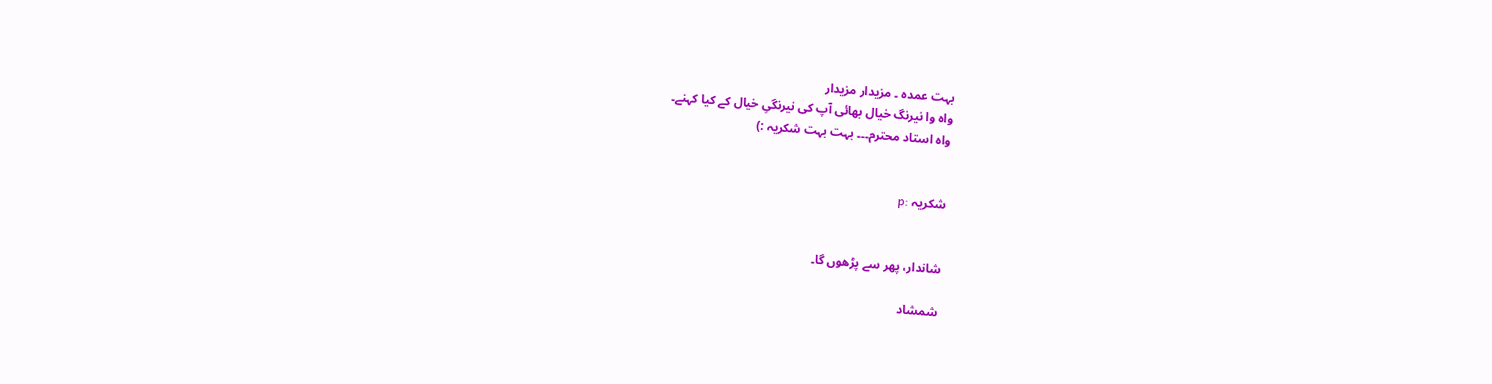بہت عمدہ ۔ مزیدار مزیدار
واہ وا نیرنگ خیال بھائی آپ کی نیرنگیِ خیال کے کیا کہنے۔
واہ استاد محترم۔۔۔ بہت بہت شکریہ :)


شکریہ :p


شاندار، پھر سے پڑھوں گا۔

شمشاد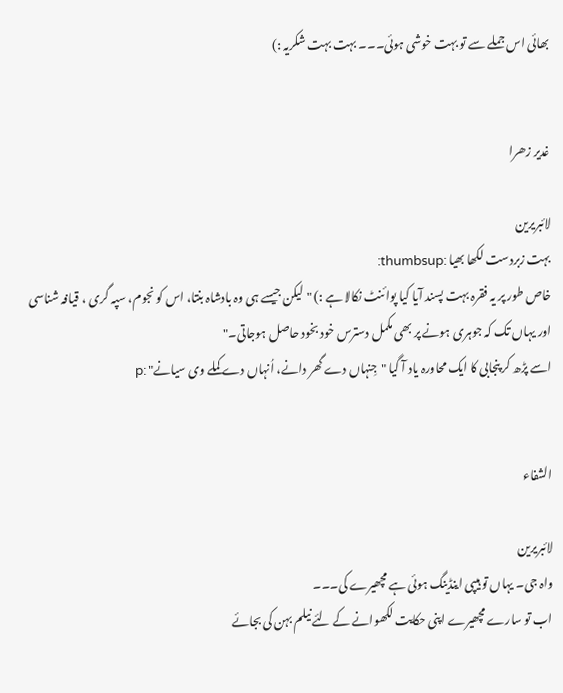بھائی اس جملے سے تو بہت خوشی ہوئی۔۔۔ بہت بہت شکریہ :)


غدیر زھرا

لائبریرین
بہت زبردست لکھا بھیا :thumbsup:
خاص طور پر یہ فقرہ بہت پسند آیا کیا پوائنٹ نکالا ہے :) "لیکن جیسے ہی وہ بادشاہ بنتا، اس کو نجوم، سپہ گری ، قیافہ شناسی اور یہاں تک کہ جوہری ہونے پر بھی مکمل دسترس خود بخود حاصل ہوجاتی۔"
اسے پڑھ کر پنجابی کا ایک محاورہ یاد آ گیا "جِنہاں دے گھر دانے، اُنہاں دے کملے وی سیانے" :p


الشفاء

لائبریرین
واہ جی۔ یہاں تو ہیپی اینڈینگ ہوئی ہے مچھیرے کی۔۔۔
اب تو سارے مچھیرے اپنی حکایت لکھوانے کے لئے نیلم بہن کی بجائے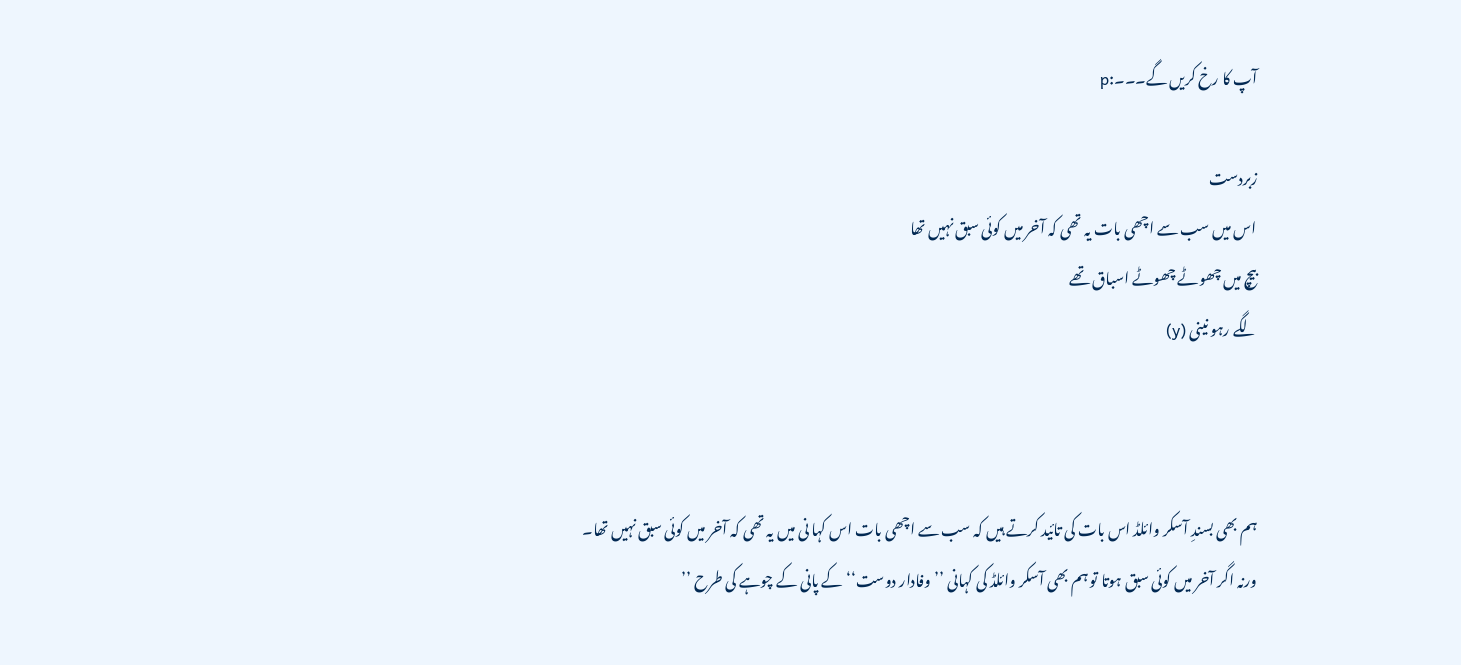آپ کا رخ کریں گے۔۔۔:p

زبردست
اس میں سب سے اچھی بات یہ تھی کہ آخر میں کوئی سبق نہیں تھا
بیچ میں چھوٹے چھوٹے اسباق تھے
لگے رہو نینی (y)



ہم بھی بسندِ آسکر وائلڈ اس بات کی تائید کرتے ہیں کہ سب سے اچھی بات اس کہا نی میں یہ تھی کہ آخر میں کوئی سبق نہیں تھا۔
ورنہ اگر آخر میں کوئی سبق ہوتا تو ہم بھی آسکر وائلڈ کی کہانی ’’ وفادار دوست‘‘ کے پانی کے چوہے کی طرح ’’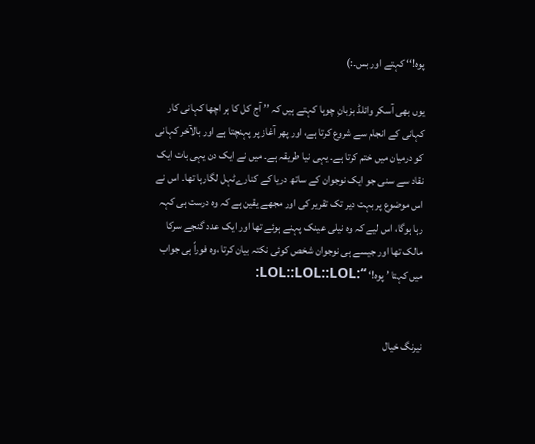پوہ!‘‘ کہتے اور بس۔:)

یوں بھی آسکر وائلڈ بزبانِ چوہا کہتے ہیں کہ ’’ آج کل کا ہر اچھا کہانی کار کہانی کے انجام سے شروع کرتا ہے، اور پھر آغاز پر پہنچتا ہے اور بالآخر کہانی کو درمیان میں ختم کرتا ہے۔ یہی نیا طریقہ ہے۔ میں نے ایک دن یہی بات ایک نقاد سے سنی جو ایک نوجوان کے ساتھ دریا کے کنارےٹہل لگارہا تھا۔ اس نے اس موضوع پر بہت دیر تک تقریر کی اور مجھے یقین ہے کہ وہ درست ہی کہہ رہا ہوگا، اس لیے کہ وہ نیلی عینک پہنے ہوئے تھا اور ایک عدد گنجے سرکا مالک تھا اور جیسے ہی نوجوان شخص کوئی نکتہ بیان کرتا ،وہ فوراً ہی جواب میں کہتا ’ پوہ!‘ ‘‘:LOL::LOL::LOL:


نیرنگ خیال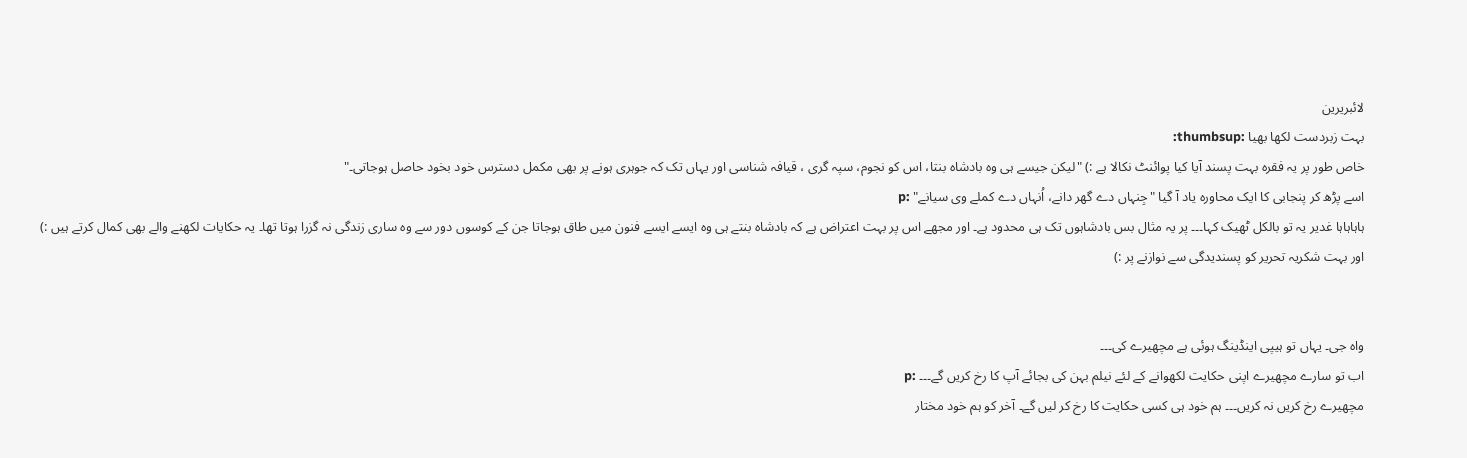لائبریرین
بہت زبردست لکھا بھیا :thumbsup:
خاص طور پر یہ فقرہ بہت پسند آیا کیا پوائنٹ نکالا ہے :) "لیکن جیسے ہی وہ بادشاہ بنتا، اس کو نجوم، سپہ گری ، قیافہ شناسی اور یہاں تک کہ جوہری ہونے پر بھی مکمل دسترس خود بخود حاصل ہوجاتی۔"
اسے پڑھ کر پنجابی کا ایک محاورہ یاد آ گیا "جِنہاں دے گھر دانے، اُنہاں دے کملے وی سیانے" :p
ہاہاہاہا غدیر یہ تو بالکل ٹھیک کہا۔۔۔ پر یہ مثال بس بادشاہوں تک ہی محدود ہے۔ اور مجھے اس پر بہت اعتراض ہے کہ بادشاہ بنتے ہی وہ ایسے ایسے فنون میں طاق ہوجاتا جن کے کوسوں دور سے وہ ساری زندگی نہ گزرا ہوتا تھا۔ یہ حکایات لکھنے والے بھی کمال کرتے ہیں :)
اور بہت شکریہ تحریر کو پسندیدگی سے نوازنے پر :)


واہ جی۔ یہاں تو ہیپی اینڈینگ ہوئی ہے مچھیرے کی۔۔۔
اب تو سارے مچھیرے اپنی حکایت لکھوانے کے لئے نیلم بہن کی بجائے آپ کا رخ کریں گے۔۔۔ :p
مچھیرے رخ کریں نہ کریں۔۔۔ ہم خود ہی کسی حکایت کا رخ کر لیں گے۔ آخر کو ہم خود مختار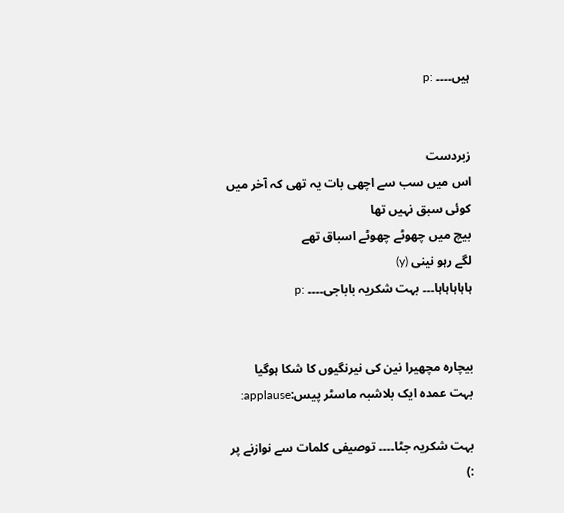ہیں۔۔۔۔ :p


زبردست
اس میں سب سے اچھی بات یہ تھی کہ آخر میں کوئی سبق نہیں تھا
بیچ میں چھوٹے چھوٹے اسباق تھے
لگے رہو نینی (y)
ہاہاہاہاہا۔۔۔ بہت شکریہ باباجی۔۔۔۔ :p


بیچارہ مچھیرا نین کی نیرنگیوں کا شکا ہوگیا
بہت عمدہ ایک بلاشبہ ماسٹر پیس:applause:

بہت شکریہ جٹا۔۔۔۔ توصیفی کلمات سے نوازنے پر :)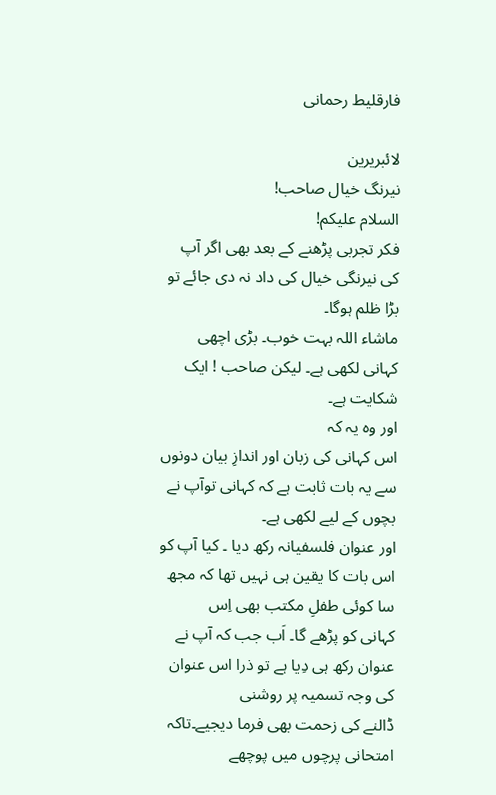فارقلیط رحمانی

لائبریرین
نیرنگ خیال صاحب!
السلام علیکم!
فکر تجربی پڑھنے کے بعد بھی اگر آپ کی نیرنگی خیال کی داد نہ دی جائے تو بڑا ظلم ہوگا۔
ماشاء اللہ بہت خوب۔ بڑی اچھی کہانی لکھی ہے۔ لیکن صاحب ! ایک شکایت ہے۔
اور وہ یہ کہ
اس کہانی کی زبان اور اندازِ بیان دونوں سے یہ بات ثابت ہے کہ کہانی توآپ نے بچوں کے لیے لکھی ہے۔
اور عنوان فلسفیانہ رکھ دیا ۔ کیا آپ کو اس بات کا یقین ہی نہیں تھا کہ مجھ سا کوئی طفلِ مکتب بھی اِس
کہانی کو پڑھے گا۔ اَب جب کہ آپ نے عنوان رکھ ہی دِیا ہے تو ذرا اس عنوان کی وجہ تسمیہ پر روشنی
ڈالنے کی زحمت بھی فرما دیجیے۔تاکہ امتحانی پرچوں میں پوچھے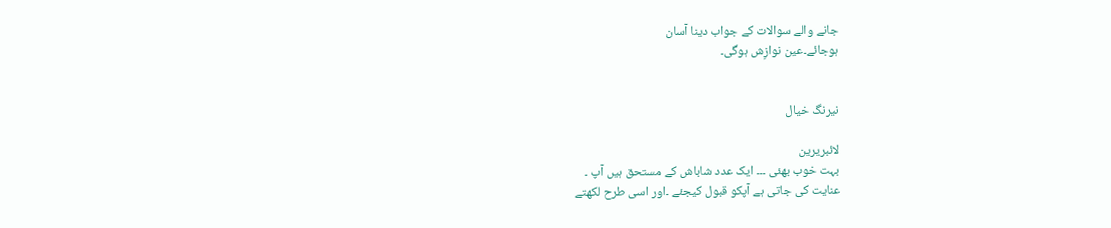جانے والے سوالات کے جواب دینا آسان
ہوجائے۔عین نوازِش ہوگی۔


نیرنگ خیال

لائبریرین
بہت خوب بھئی ۔۔۔ ایک عدد شاباش کے مستحق ہیں آپ ۔
عنایت کی جاتی ہے آپکو قبول کیجئے ۔اور اسی طرح لکھتے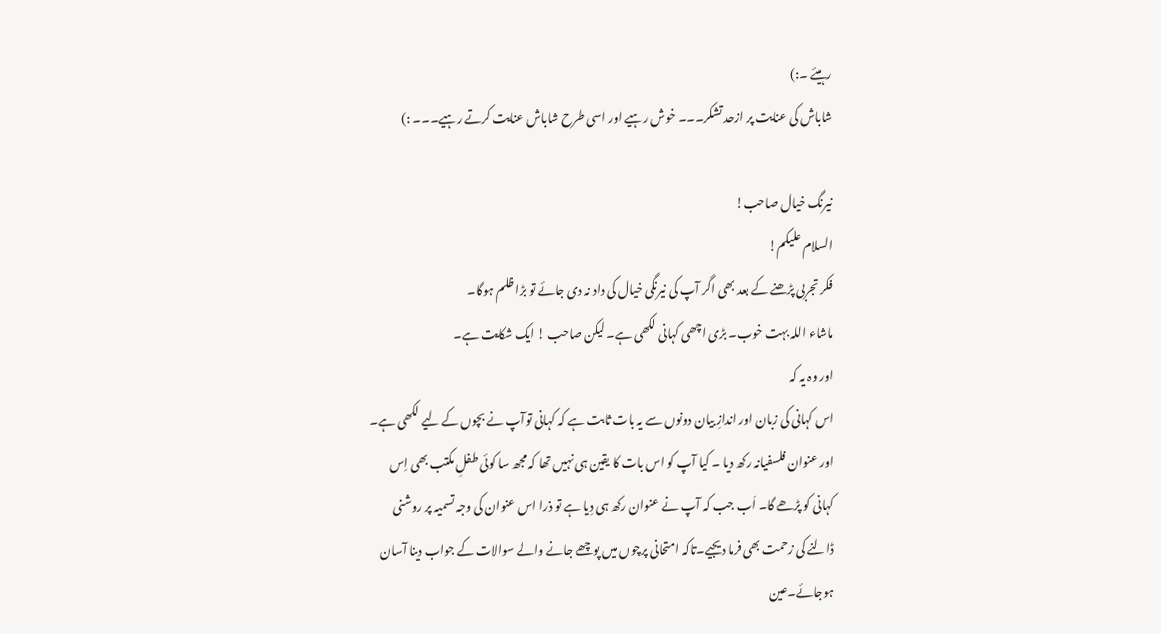رہیئے ۔:)
شاباش کی عنایت پر ازحد تشکر۔۔۔ خوش رہیے اور اسی طرح شاباش عنایت کرتے رہیے۔۔۔ :)

نیرنگ خیال صاحب!
السلام علیکم!
فکر تجربی پڑھنے کے بعد بھی اگر آپ کی نیرنگی خیال کی داد نہ دی جائے تو بڑا ظلم ہوگا۔
ماشاء اللہ بہت خوب۔ بڑی اچھی کہانی لکھی ہے۔ لیکن صاحب ! ایک شکایت ہے۔
اور وہ یہ کہ
اس کہانی کی زبان اور اندازِ بیان دونوں سے یہ بات ثابت ہے کہ کہانی توآپ نے بچوں کے لیے لکھی ہے۔
اور عنوان فلسفیانہ رکھ دیا ۔ کیا آپ کو اس بات کا یقین ہی نہیں تھا کہ مجھ سا کوئی طفلِ مکتب بھی اِس
کہانی کو پڑھے گا۔ اَب جب کہ آپ نے عنوان رکھ ہی دِیا ہے تو ذرا اس عنوان کی وجہ تسمیہ پر روشنی
ڈالنے کی زحمت بھی فرما دیجیے۔تاکہ امتحانی پرچوں میں پوچھے جانے والے سوالات کے جواب دینا آسان
ہوجائے۔عین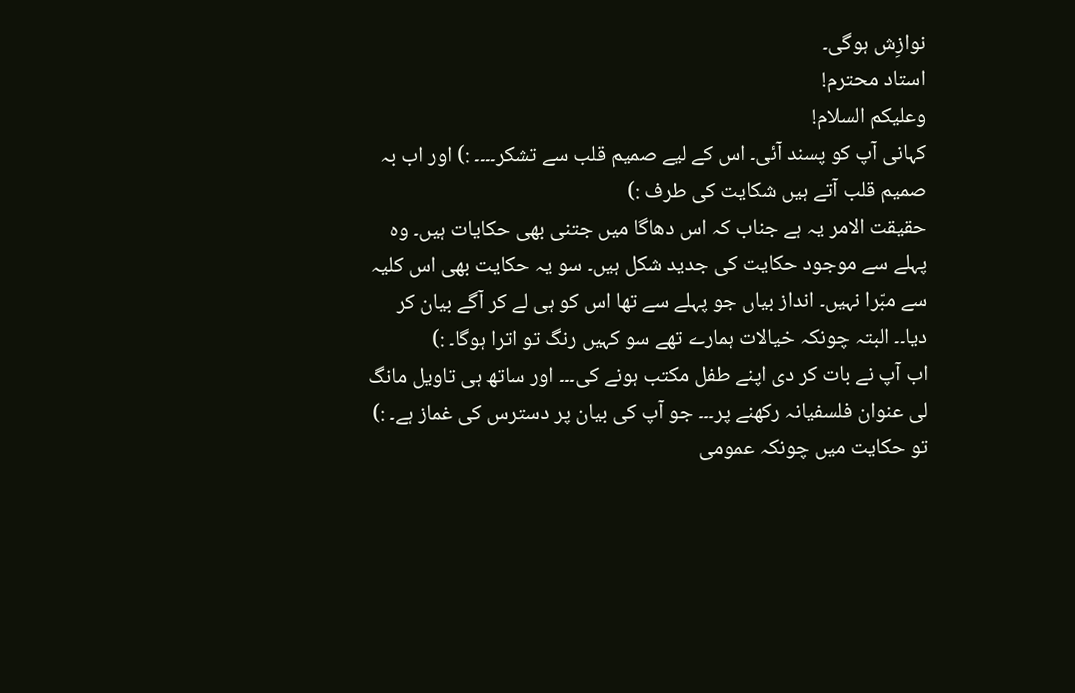نوازِش ہوگی۔
استاد محترم!
وعلیکم السلام!
کہانی آپ کو پسند آئی۔ اس کے لیے صمیم قلب سے تشکر۔۔۔۔ :) اور اب بہ صمیم قلب آتے ہیں شکایت کی طرف :)
حقیقت الامر یہ ہے جناب کہ اس دھاگا میں جتنی بھی حکایات ہیں۔ وہ پہلے سے موجود حکایت کی جدید شکل ہیں۔ سو یہ حکایت بھی اس کلیہ سے مبّرا نہیں۔ انداز بیاں جو پہلے سے تھا اس کو ہی لے کر آگے بیان کر دیا۔۔ البتہ چونکہ خیالات ہمارے تھے سو کہیں رنگ تو اترا ہوگا۔ :)
اب آپ نے بات کر دی اپنے طفل مکتب ہونے کی۔۔۔ اور ساتھ ہی تاویل مانگ لی عنوان فلسفیانہ رکھنے پر۔۔۔ جو آپ کی بیان پر دسترس کی غماز ہے۔ :)
تو حکایت میں چونکہ عمومی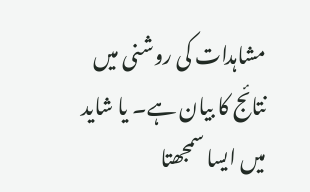مشاہدات کی روشنی میں نتائج کا بیان ہے۔ یا شاید میں ایسا سمجھتا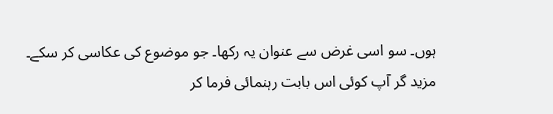ہوں۔ سو اسی غرض سے عنوان یہ رکھا۔ جو موضوع کی عکاسی کر سکے۔
مزید گر آپ کوئی اس بابت رہنمائی فرما کر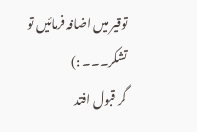توقیر میں اضافہ فرمائیں تو تشکر۔۔۔ :)
گر قبول افتد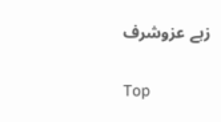زہے عزوشرف

Top